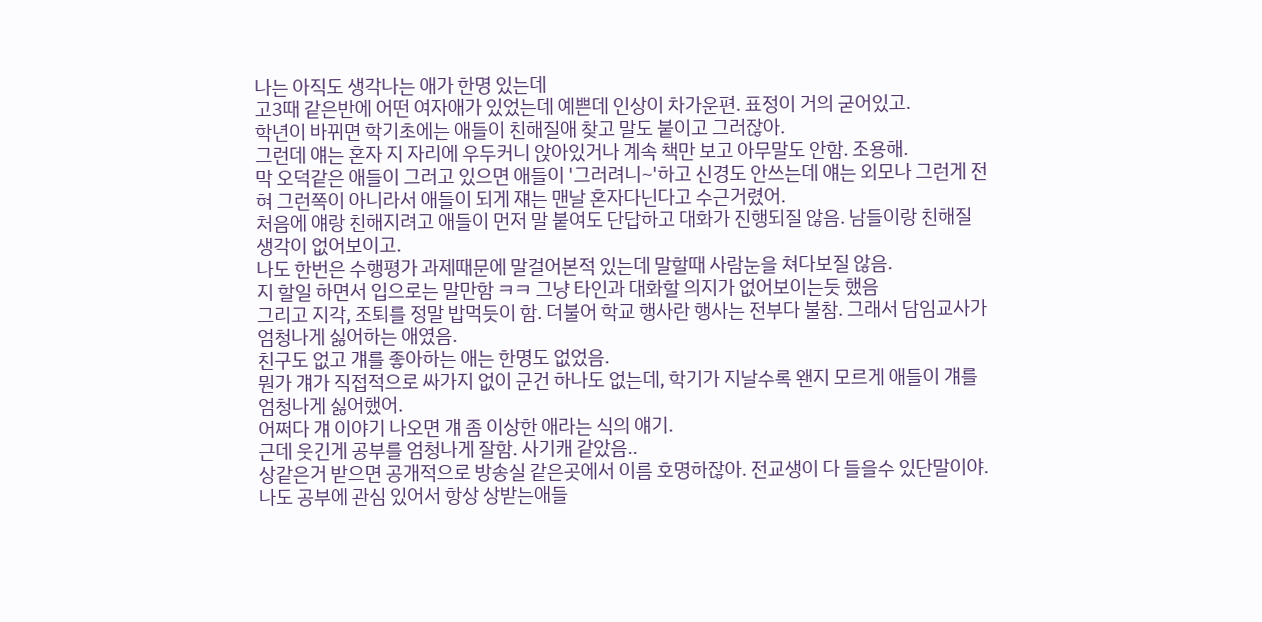나는 아직도 생각나는 애가 한명 있는데
고3때 같은반에 어떤 여자애가 있었는데 예쁜데 인상이 차가운편. 표정이 거의 굳어있고.
학년이 바뀌면 학기초에는 애들이 친해질애 찾고 말도 붙이고 그러잖아.
그런데 얘는 혼자 지 자리에 우두커니 앉아있거나 계속 책만 보고 아무말도 안함. 조용해.
막 오덕같은 애들이 그러고 있으면 애들이 '그러려니~'하고 신경도 안쓰는데 얘는 외모나 그런게 전혀 그런쪽이 아니라서 애들이 되게 쟤는 맨날 혼자다닌다고 수근거렸어.
처음에 얘랑 친해지려고 애들이 먼저 말 붙여도 단답하고 대화가 진행되질 않음. 남들이랑 친해질 생각이 없어보이고.
나도 한번은 수행평가 과제때문에 말걸어본적 있는데 말할때 사람눈을 쳐다보질 않음.
지 할일 하면서 입으로는 말만함 ㅋㅋ 그냥 타인과 대화할 의지가 없어보이는듯 했음
그리고 지각, 조퇴를 정말 밥먹듯이 함. 더불어 학교 행사란 행사는 전부다 불참. 그래서 담임교사가 엄청나게 싫어하는 애였음.
친구도 없고 걔를 좋아하는 애는 한명도 없었음.
뭔가 걔가 직접적으로 싸가지 없이 군건 하나도 없는데, 학기가 지날수록 왠지 모르게 애들이 걔를 엄청나게 싫어했어.
어쩌다 걔 이야기 나오면 걔 좀 이상한 애라는 식의 얘기.
근데 웃긴게 공부를 엄청나게 잘함. 사기캐 같았음..
상같은거 받으면 공개적으로 방송실 같은곳에서 이름 호명하잖아. 전교생이 다 들을수 있단말이야.
나도 공부에 관심 있어서 항상 상받는애들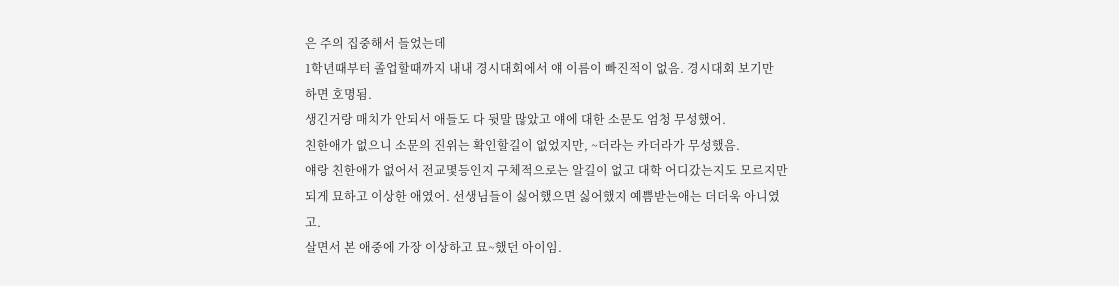은 주의 집중해서 들었는데
1학년때부터 졸업할때까지 내내 경시대회에서 얘 이름이 빠진적이 없음. 경시대회 보기만 하면 호명됨.
생긴거랑 매치가 안되서 애들도 다 뒷말 많았고 얘에 대한 소문도 엄청 무성했어.
친한애가 없으니 소문의 진위는 확인할길이 없었지만, ~더라는 카더라가 무성했음.
얘랑 친한애가 없어서 전교몇등인지 구체적으로는 알길이 없고 대학 어디갔는지도 모르지만 되게 묘하고 이상한 애였어. 선생님들이 싫어했으면 싫어했지 예쁨받는애는 더더욱 아니였고.
살면서 본 애중에 가장 이상하고 묘~했던 아이임.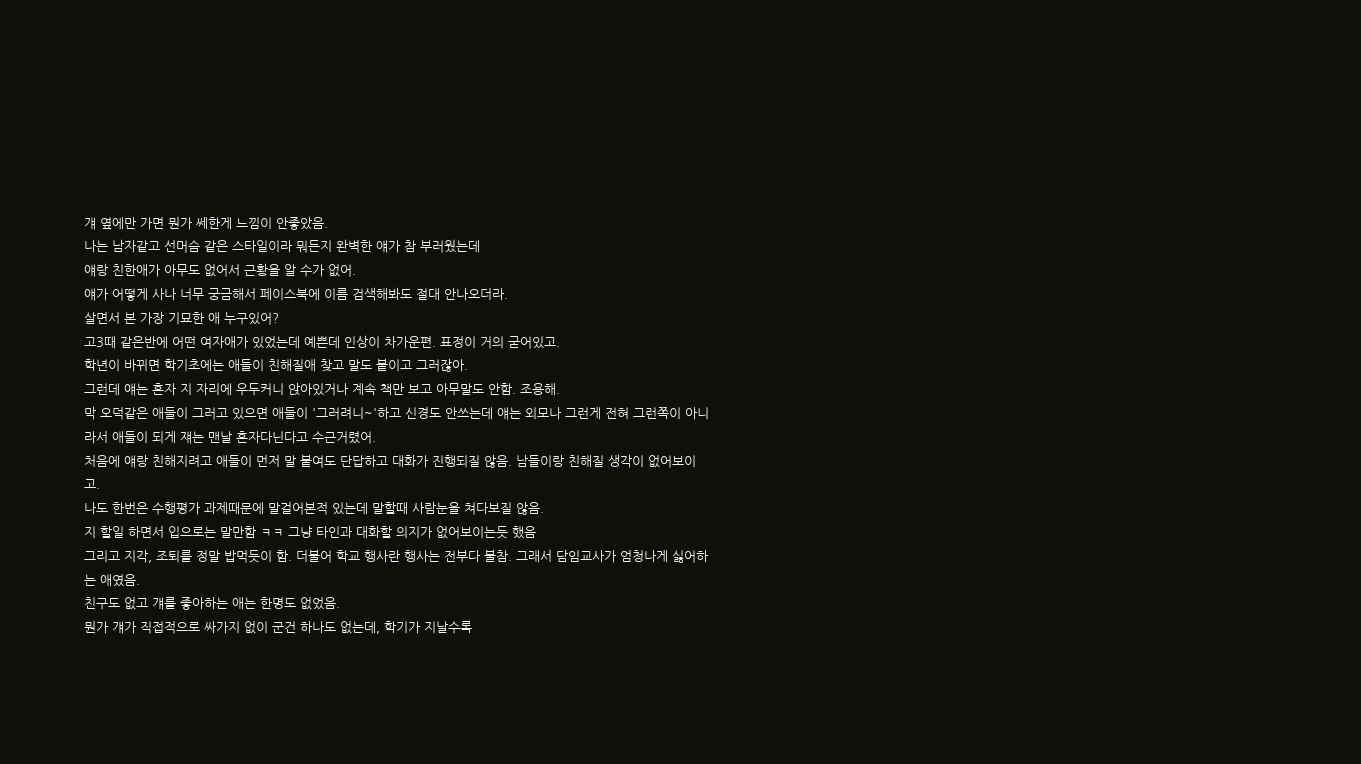걔 옆에만 가면 뭔가 쎄한게 느낌이 안좋았음.
나는 남자같고 선머슴 같은 스타일이라 뭐든지 완벽한 얘가 참 부러웠는데
얘랑 친한애가 아무도 없어서 근황을 알 수가 없어.
얘가 어떻게 사나 너무 궁금해서 페이스북에 이름 검색해봐도 절대 안나오더라.
살면서 본 가장 기묘한 애 누구있어?
고3때 같은반에 어떤 여자애가 있었는데 예쁜데 인상이 차가운편. 표정이 거의 굳어있고.
학년이 바뀌면 학기초에는 애들이 친해질애 찾고 말도 붙이고 그러잖아.
그런데 얘는 혼자 지 자리에 우두커니 앉아있거나 계속 책만 보고 아무말도 안함. 조용해.
막 오덕같은 애들이 그러고 있으면 애들이 '그러려니~'하고 신경도 안쓰는데 얘는 외모나 그런게 전혀 그런쪽이 아니라서 애들이 되게 쟤는 맨날 혼자다닌다고 수근거렸어.
처음에 얘랑 친해지려고 애들이 먼저 말 붙여도 단답하고 대화가 진행되질 않음. 남들이랑 친해질 생각이 없어보이고.
나도 한번은 수행평가 과제때문에 말걸어본적 있는데 말할때 사람눈을 쳐다보질 않음.
지 할일 하면서 입으로는 말만함 ㅋㅋ 그냥 타인과 대화할 의지가 없어보이는듯 했음
그리고 지각, 조퇴를 정말 밥먹듯이 함. 더불어 학교 행사란 행사는 전부다 불참. 그래서 담임교사가 엄청나게 싫어하는 애였음.
친구도 없고 걔를 좋아하는 애는 한명도 없었음.
뭔가 걔가 직접적으로 싸가지 없이 군건 하나도 없는데, 학기가 지날수록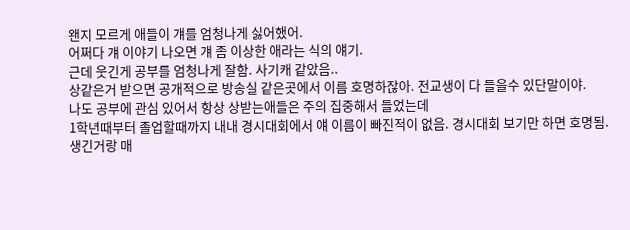왠지 모르게 애들이 걔를 엄청나게 싫어했어.
어쩌다 걔 이야기 나오면 걔 좀 이상한 애라는 식의 얘기.
근데 웃긴게 공부를 엄청나게 잘함. 사기캐 같았음..
상같은거 받으면 공개적으로 방송실 같은곳에서 이름 호명하잖아. 전교생이 다 들을수 있단말이야.
나도 공부에 관심 있어서 항상 상받는애들은 주의 집중해서 들었는데
1학년때부터 졸업할때까지 내내 경시대회에서 얘 이름이 빠진적이 없음. 경시대회 보기만 하면 호명됨.
생긴거랑 매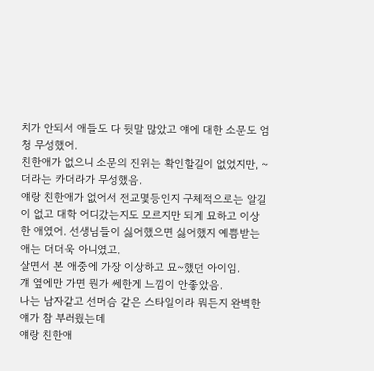치가 안되서 애들도 다 뒷말 많았고 얘에 대한 소문도 엄청 무성했어.
친한애가 없으니 소문의 진위는 확인할길이 없었지만, ~더라는 카더라가 무성했음.
얘랑 친한애가 없어서 전교몇등인지 구체적으로는 알길이 없고 대학 어디갔는지도 모르지만 되게 묘하고 이상한 애였어. 선생님들이 싫어했으면 싫어했지 예쁨받는애는 더더욱 아니였고.
살면서 본 애중에 가장 이상하고 묘~했던 아이임.
걔 옆에만 가면 뭔가 쎄한게 느낌이 안좋았음.
나는 남자같고 선머슴 같은 스타일이라 뭐든지 완벽한 얘가 참 부러웠는데
얘랑 친한애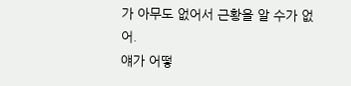가 아무도 없어서 근황을 알 수가 없어.
얘가 어떻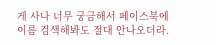게 사나 너무 궁금해서 페이스북에 이름 검색해봐도 절대 안나오더라.